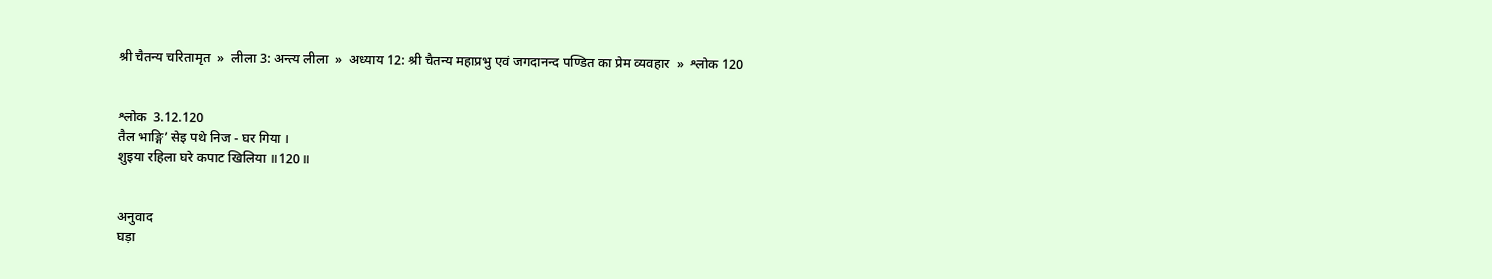श्री चैतन्य चरितामृत  »  लीला 3: अन्त्य लीला  »  अध्याय 12: श्री चैतन्य महाप्रभु एवं जगदानन्द पण्डित का प्रेम व्यवहार  »  श्लोक 120


श्लोक  3.12.120
तैल भाङ्गि’ सेइ पथे निज - घर गिया ।
शुइया रहिला घरे कपाट खिलिया ॥120॥


अनुवाद
घड़ा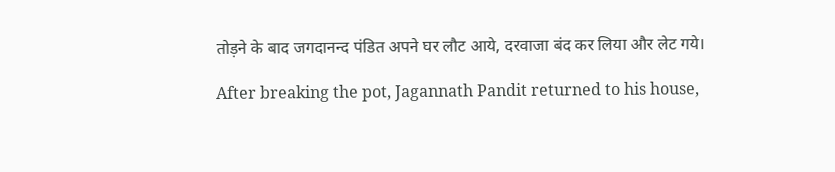तोड़ने के बाद जगदानन्द पंडित अपने घर लौट आये, दरवाजा बंद कर लिया और लेट गये।

After breaking the pot, Jagannath Pandit returned to his house,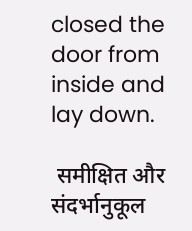closed the door from inside and lay down.

 समीक्षित और संदर्भानुकूल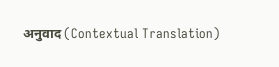अनुवाद (Contextual Translation)